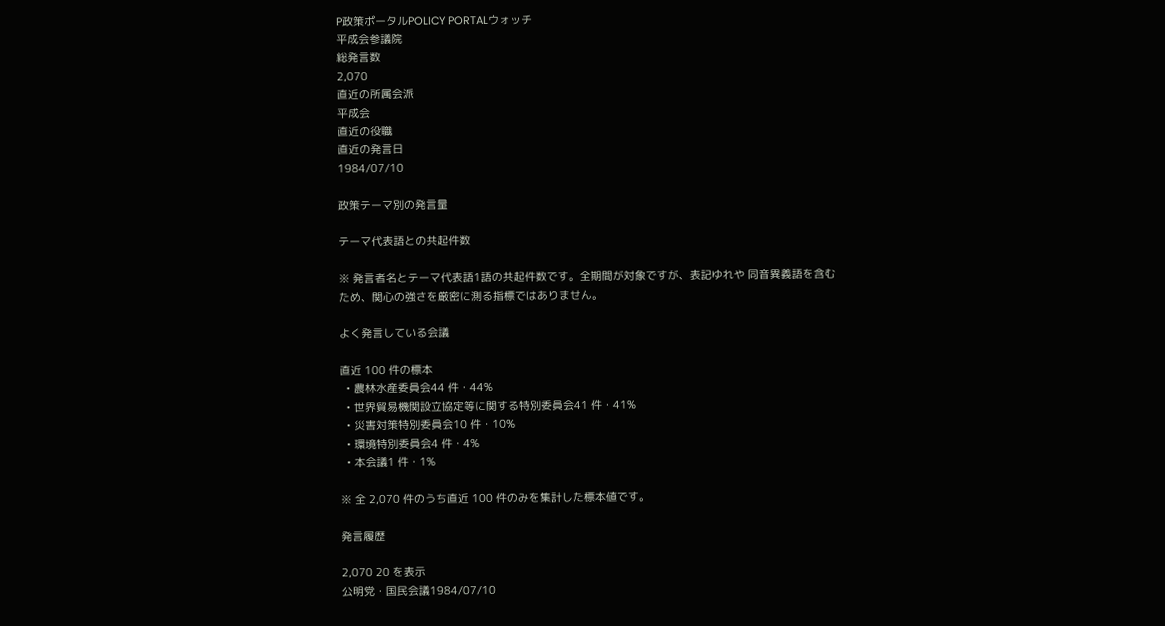P政策ポータルPOLICY PORTALウォッチ
平成会参議院
総発言数
2,070
直近の所属会派
平成会
直近の役職
直近の発言日
1984/07/10

政策テーマ別の発言量

テーマ代表語との共起件数

※ 発言者名とテーマ代表語1語の共起件数です。全期間が対象ですが、表記ゆれや 同音異義語を含むため、関心の強さを厳密に測る指標ではありません。

よく発言している会議

直近 100 件の標本
  • 農林水産委員会44 件・44%
  • 世界貿易機関設立協定等に関する特別委員会41 件・41%
  • 災害対策特別委員会10 件・10%
  • 環境特別委員会4 件・4%
  • 本会議1 件・1%

※ 全 2,070 件のうち直近 100 件のみを集計した標本値です。

発言履歴

2,070 20 を表示
公明党・国民会議1984/07/10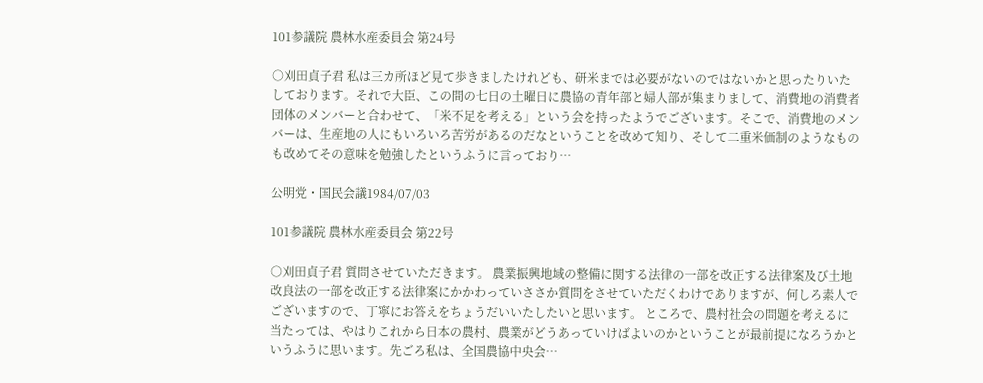101参議院 農林水産委員会 第24号

○刈田貞子君 私は三カ所ほど見て歩きましたけれども、研米までは必要がないのではないかと思ったりいたしております。それで大臣、この間の七日の土曜日に農協の青年部と婦人部が集まりまして、消費地の消費者団体のメンバーと合わせて、「米不足を考える」という会を持ったようでございます。そこで、消費地のメンバーは、生産地の人にもいろいろ苦労があるのだなということを改めて知り、そして二重米価制のようなものも改めてその意味を勉強したというふうに言っており…

公明党・国民会議1984/07/03

101参議院 農林水産委員会 第22号

○刈田貞子君 質問させていただきます。 農業振興地域の整備に関する法律の一部を改正する法律案及び土地改良法の一部を改正する法律案にかかわっていささか質問をさせていただくわけでありますが、何しろ素人でございますので、丁寧にお答えをちょうだいいたしたいと思います。 ところで、農村社会の問題を考えるに当たっては、やはりこれから日本の農村、農業がどうあっていけばよいのかということが最前提になろうかというふうに思います。先ごろ私は、全国農協中央会…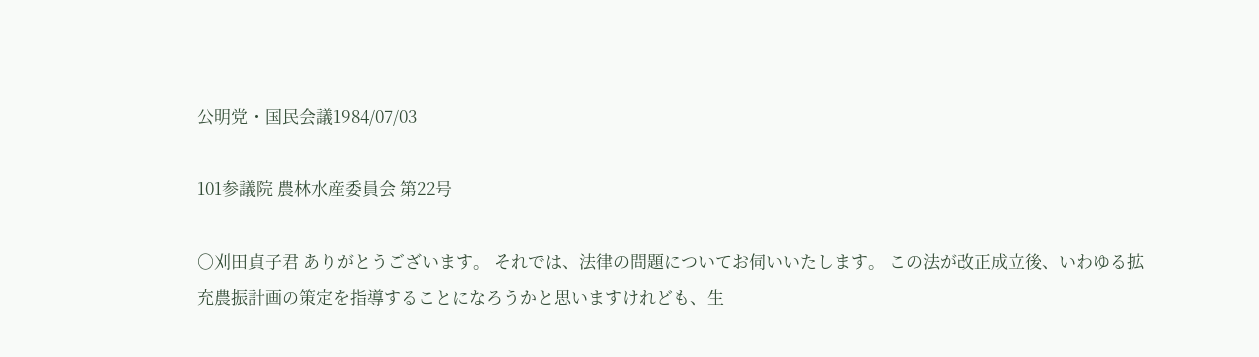公明党・国民会議1984/07/03

101参議院 農林水産委員会 第22号

○刈田貞子君 ありがとうございます。 それでは、法律の問題についてお伺いいたします。 この法が改正成立後、いわゆる拡充農振計画の策定を指導することになろうかと思いますけれども、生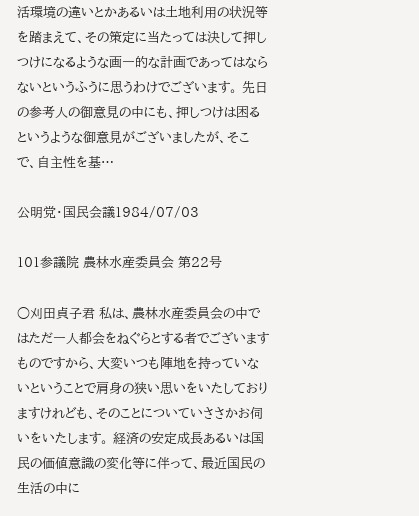活環境の違いとかあるいは土地利用の状況等を踏まえて、その策定に当たっては決して押しつけになるような画一的な計画であってはならないというふうに思うわけでございます。 先日の参考人の御意見の中にも、押しつけは困るというような御意見がございましたが、そこで、自主性を基…

公明党・国民会議1984/07/03

101参議院 農林水産委員会 第22号

○刈田貞子君 私は、農林水産委員会の中ではただ一人都会をねぐらとする者でございますものですから、大変いつも陣地を持っていないということで肩身の狭い思いをいたしておりますけれども、そのことについていささかお伺いをいたします。 経済の安定成長あるいは国民の価値意識の変化等に伴って、最近国民の生活の中に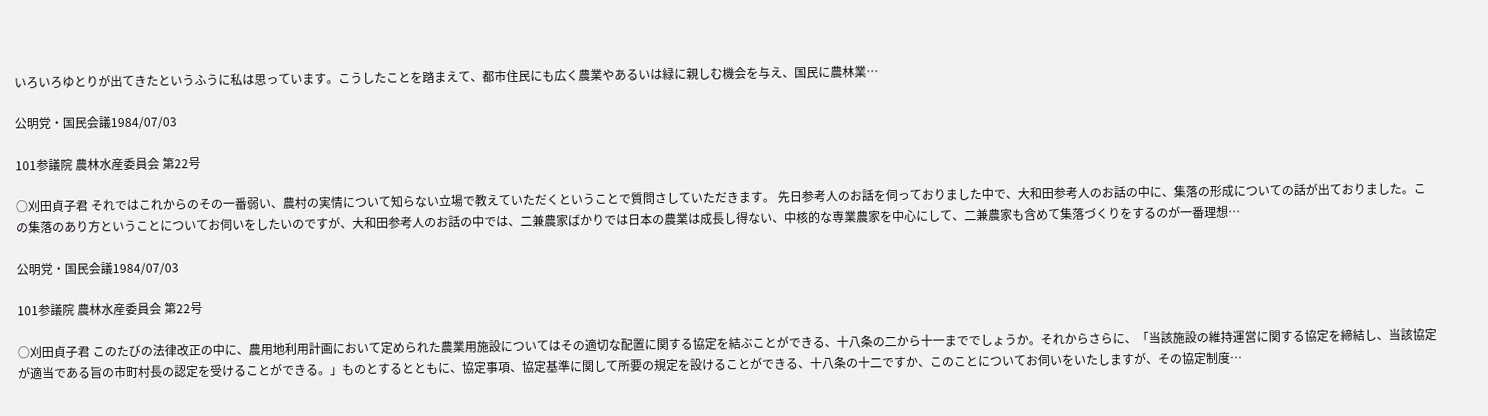いろいろゆとりが出てきたというふうに私は思っています。こうしたことを踏まえて、都市住民にも広く農業やあるいは緑に親しむ機会を与え、国民に農林業…

公明党・国民会議1984/07/03

101参議院 農林水産委員会 第22号

○刈田貞子君 それではこれからのその一番弱い、農村の実情について知らない立場で教えていただくということで質問さしていただきます。 先日参考人のお話を伺っておりました中で、大和田参考人のお話の中に、集落の形成についての話が出ておりました。この集落のあり方ということについてお伺いをしたいのですが、大和田参考人のお話の中では、二兼農家ばかりでは日本の農業は成長し得ない、中核的な専業農家を中心にして、二兼農家も含めて集落づくりをするのが一番理想…

公明党・国民会議1984/07/03

101参議院 農林水産委員会 第22号

○刈田貞子君 このたびの法律改正の中に、農用地利用計画において定められた農業用施設についてはその適切な配置に関する協定を結ぶことができる、十八条の二から十一まででしょうか。それからさらに、「当該施設の維持運営に関する協定を締結し、当該協定が適当である旨の市町村長の認定を受けることができる。」ものとするとともに、協定事項、協定基準に関して所要の規定を設けることができる、十八条の十二ですか、このことについてお伺いをいたしますが、その協定制度…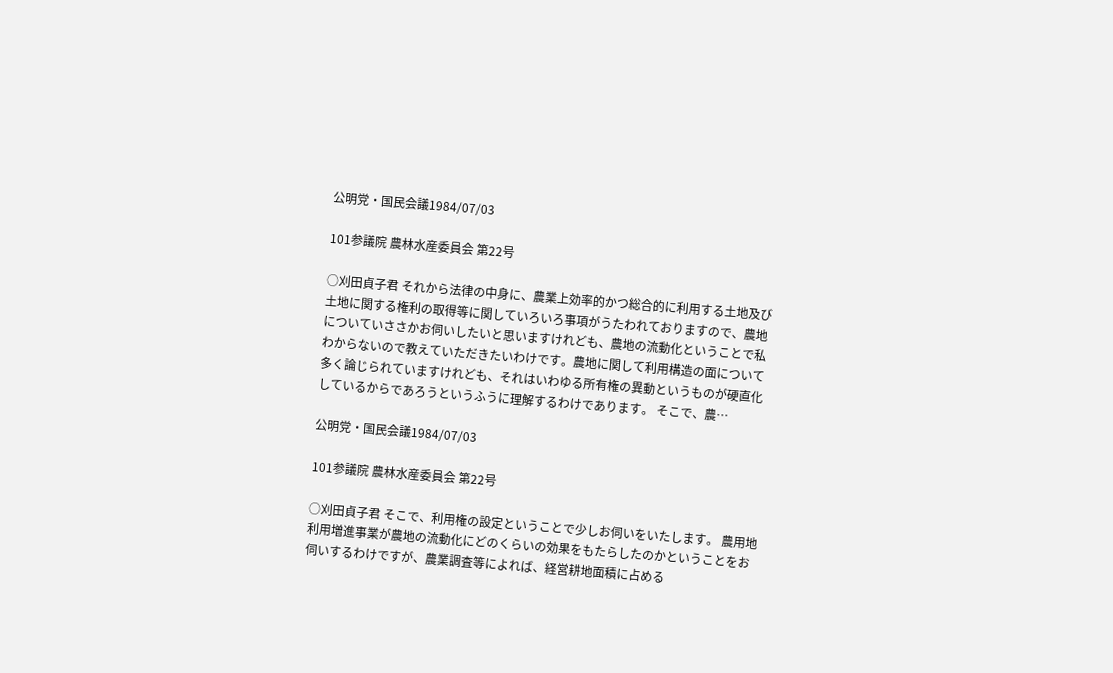公明党・国民会議1984/07/03

101参議院 農林水産委員会 第22号

○刈田貞子君 それから法律の中身に、農業上効率的かつ総合的に利用する土地及び土地に関する権利の取得等に関していろいろ事項がうたわれておりますので、農地についていささかお伺いしたいと思いますけれども、農地の流動化ということで私わからないので教えていただきたいわけです。農地に関して利用構造の面について多く論じられていますけれども、それはいわゆる所有権の異動というものが硬直化しているからであろうというふうに理解するわけであります。 そこで、農…

公明党・国民会議1984/07/03

101参議院 農林水産委員会 第22号

○刈田貞子君 そこで、利用権の設定ということで少しお伺いをいたします。 農用地利用増進事業が農地の流動化にどのくらいの効果をもたらしたのかということをお伺いするわけですが、農業調査等によれば、経営耕地面積に占める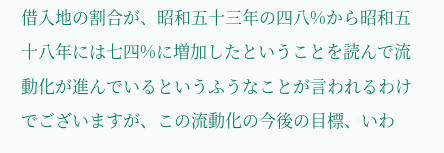借入地の割合が、昭和五十三年の四八%から昭和五十八年には七四%に増加したということを読んで流動化が進んでいるというふうなことが言われるわけでございますが、この流動化の今後の目標、いわ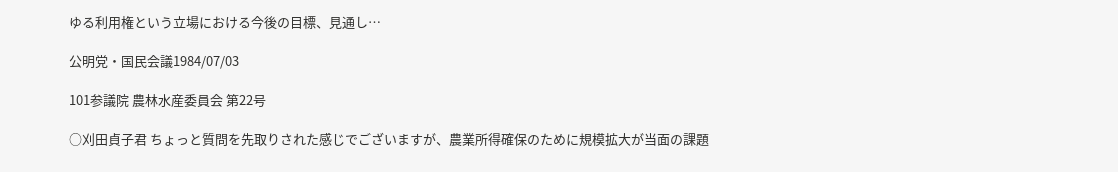ゆる利用権という立場における今後の目標、見通し…

公明党・国民会議1984/07/03

101参議院 農林水産委員会 第22号

○刈田貞子君 ちょっと質問を先取りされた感じでございますが、農業所得確保のために規模拡大が当面の課題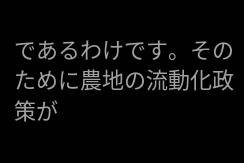であるわけです。そのために農地の流動化政策が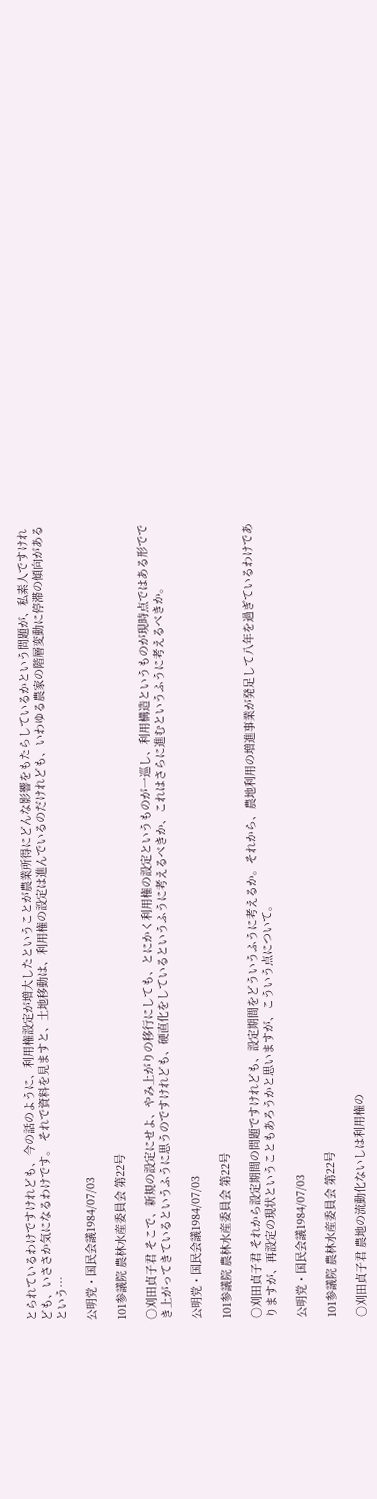とられているわけですけれども、今の話のように、利用権設定が増大したということが農業所得にどんな影響をもたらしているかという問題が、私素人ですけれども、いささか気になるわけです。 それで資料を見ますと、土地移動は、利用権の設定は進んでいるのだけれども、いわゆる農家の階層変動に停滞の傾向があるという…

公明党・国民会議1984/07/03

101参議院 農林水産委員会 第22号

○刈田貞子君 そこで、新規の設定にせよ、やみ上がりの移行にしても、とにかく利用権の設定というものが一巡し、利用構造というものが現時点ではある形ででき上がってきているというふうに思うのですけれども、硬直化をしているというふうに考えるべきか、これはさらに進むというふうに考えるべきか。

公明党・国民会議1984/07/03

101参議院 農林水産委員会 第22号

○刈田貞子君 それから設定期間の問題ですけれども、設定期間をどういうふうに考えるか。それから、農地利用の増進事業が発足して八年を過ぎているわけでありますが、再設定の現状ということもあろうかと思いますが、こういう点について。

公明党・国民会議1984/07/03

101参議院 農林水産委員会 第22号

○刈田貞子君 農地の流動化ないしは利用権の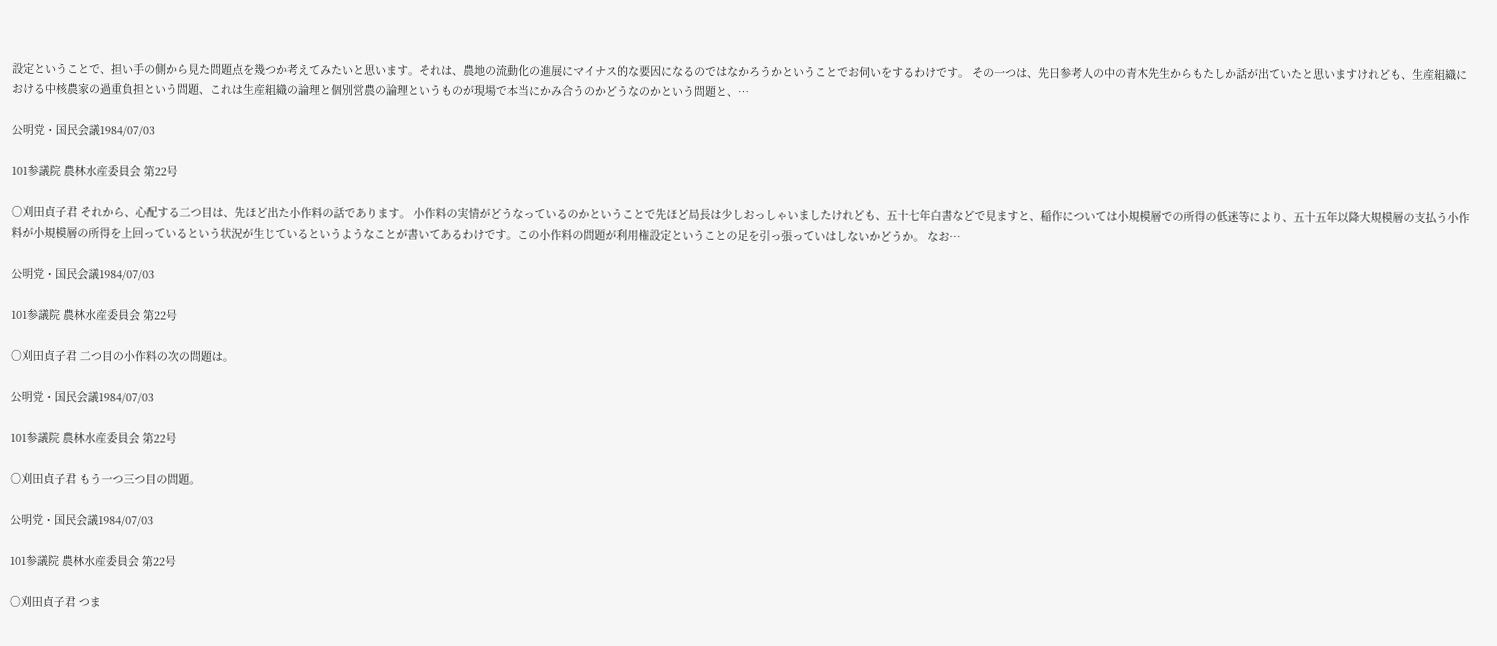設定ということで、担い手の側から見た問題点を幾つか考えてみたいと思います。それは、農地の流動化の進展にマイナス的な要因になるのではなかろうかということでお伺いをするわけです。 その一つは、先日参考人の中の青木先生からもたしか話が出ていたと思いますけれども、生産組織における中核農家の過重負担という問題、これは生産組織の論理と個別営農の論理というものが現場で本当にかみ合うのかどうなのかという問題と、…

公明党・国民会議1984/07/03

101参議院 農林水産委員会 第22号

○刈田貞子君 それから、心配する二つ目は、先ほど出た小作料の話であります。 小作料の実情がどうなっているのかということで先ほど局長は少しおっしゃいましたけれども、五十七年白書などで見ますと、稲作については小規模層での所得の低迷等により、五十五年以降大規模層の支払う小作料が小規模層の所得を上回っているという状況が生じているというようなことが書いてあるわけです。この小作料の問題が利用権設定ということの足を引っ張っていはしないかどうか。 なお…

公明党・国民会議1984/07/03

101参議院 農林水産委員会 第22号

○刈田貞子君 二つ目の小作料の次の問題は。

公明党・国民会議1984/07/03

101参議院 農林水産委員会 第22号

○刈田貞子君 もう一つ三つ目の問題。

公明党・国民会議1984/07/03

101参議院 農林水産委員会 第22号

○刈田貞子君 つま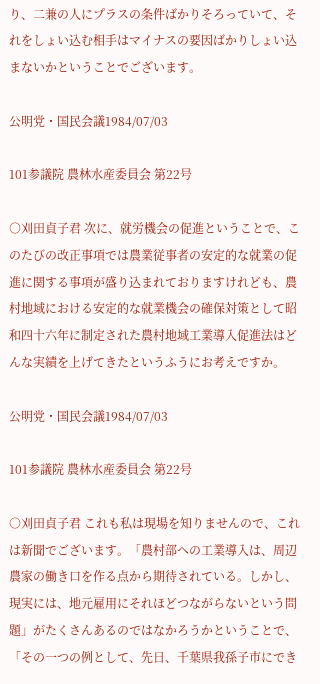り、二兼の人にプラスの条件ばかりそろっていて、それをしょい込む相手はマイナスの要因ばかりしょい込まないかということでございます。

公明党・国民会議1984/07/03

101参議院 農林水産委員会 第22号

○刈田貞子君 次に、就労機会の促進ということで、このたびの改正事項では農業従事者の安定的な就業の促進に関する事項が盛り込まれておりますけれども、農村地域における安定的な就業機会の確保対策として昭和四十六年に制定された農村地域工業導入促進法はどんな実績を上げてきたというふうにお考えですか。

公明党・国民会議1984/07/03

101参議院 農林水産委員会 第22号

○刈田貞子君 これも私は現場を知りませんので、これは新聞でございます。「農村部への工業導入は、周辺農家の働き口を作る点から期待されている。しかし、現実には、地元雇用にそれほどつながらないという問題」がたくさんあるのではなかろうかということで、「その一つの例として、先日、千葉県我孫子市にでき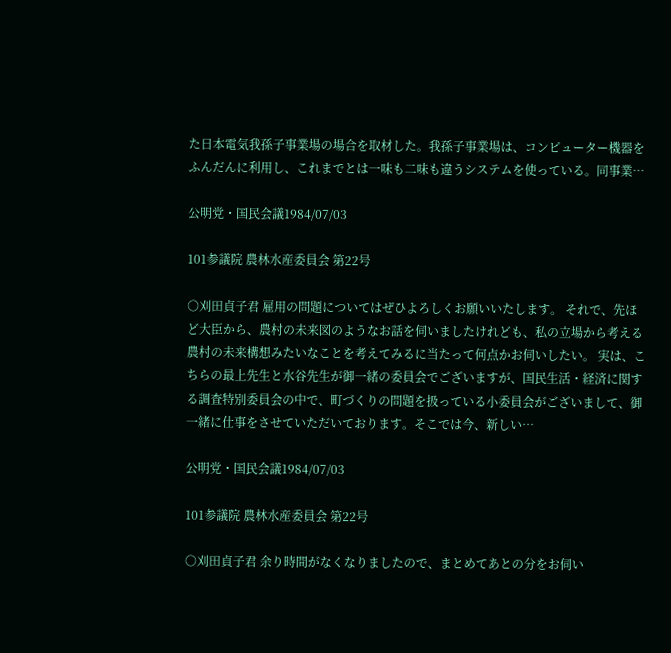た日本電気我孫子事業場の場合を取材した。我孫子事業場は、コンピューター機器をふんだんに利用し、これまでとは一味も二味も違うシステムを使っている。同事業…

公明党・国民会議1984/07/03

101参議院 農林水産委員会 第22号

○刈田貞子君 雇用の問題についてはぜひよろしくお願いいたします。 それで、先ほど大臣から、農村の未来図のようなお話を伺いましたけれども、私の立場から考える農村の未来構想みたいなことを考えてみるに当たって何点かお伺いしたい。 実は、こちらの最上先生と水谷先生が御一緒の委員会でございますが、国民生活・経済に関する調査特別委員会の中で、町づくりの問題を扱っている小委員会がございまして、御一緒に仕事をさせていただいております。そこでは今、新しい…

公明党・国民会議1984/07/03

101参議院 農林水産委員会 第22号

○刈田貞子君 余り時間がなくなりましたので、まとめてあとの分をお伺い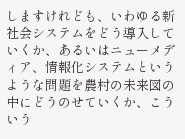しますけれども、いわゆる新社会システムをどう導入していくか、あるいはニューメディア、情報化システムというような問題を農村の未来図の中にどうのせていくか、こういう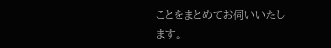ことをまとめてお伺いいたします。